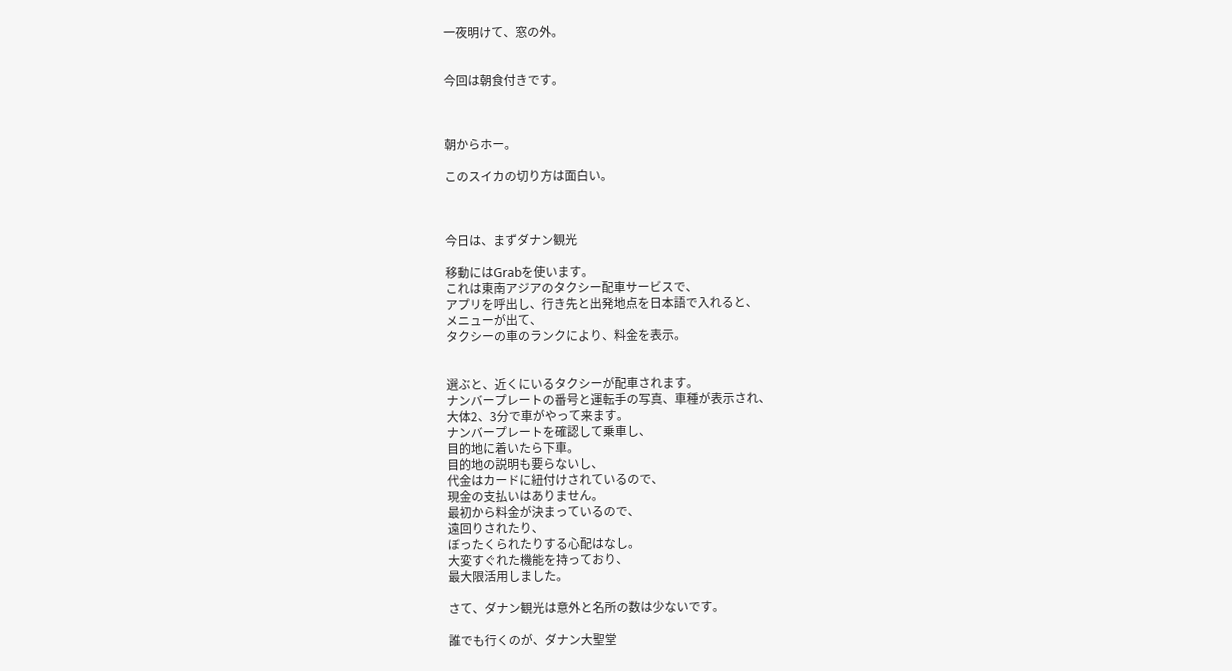一夜明けて、窓の外。


今回は朝食付きです。



朝からホー。

このスイカの切り方は面白い。



今日は、まずダナン観光

移動にはGrabを使います。
これは東南アジアのタクシー配車サービスで、
アプリを呼出し、行き先と出発地点を日本語で入れると、
メニューが出て、
タクシーの車のランクにより、料金を表示。


選ぶと、近くにいるタクシーが配車されます。
ナンバープレートの番号と運転手の写真、車種が表示され、
大体2、3分で車がやって来ます。
ナンバープレートを確認して乗車し、
目的地に着いたら下車。
目的地の説明も要らないし、
代金はカードに紐付けされているので、
現金の支払いはありません。
最初から料金が決まっているので、
遠回りされたり、
ぼったくられたりする心配はなし。
大変すぐれた機能を持っており、
最大限活用しました。

さて、ダナン観光は意外と名所の数は少ないです。

誰でも行くのが、ダナン大聖堂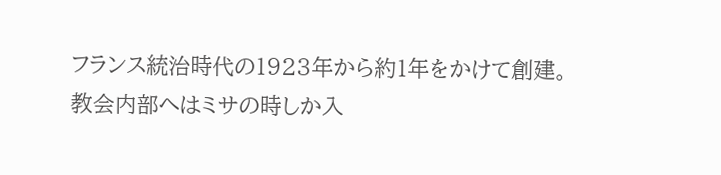フランス統治時代の1923年から約1年をかけて創建。
教会内部へはミサの時しか入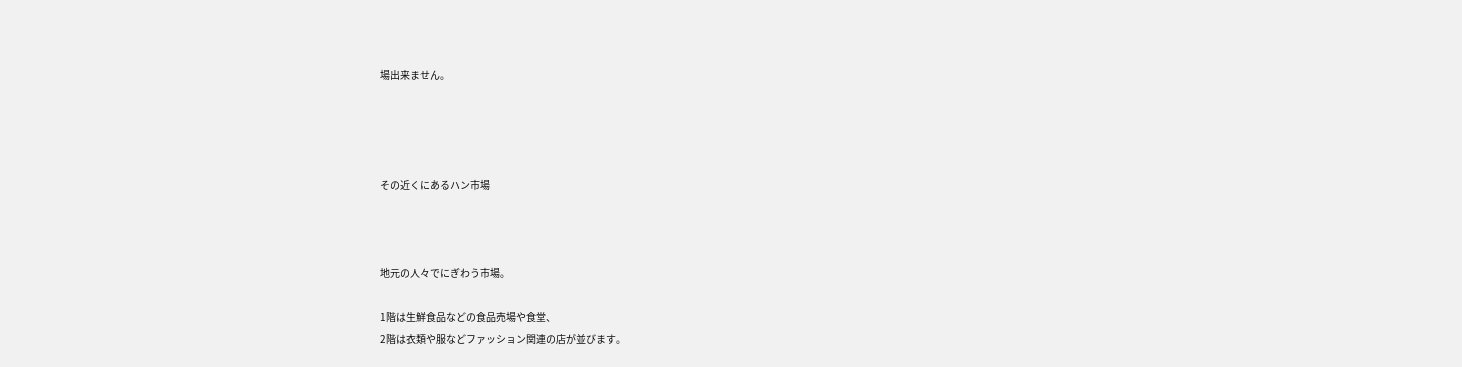場出来ません。




その近くにあるハン市場



地元の人々でにぎわう市場。

1階は生鮮食品などの食品売場や食堂、
2階は衣類や服などファッション関連の店が並びます。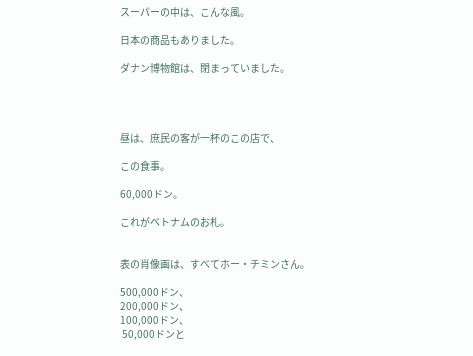スーパーの中は、こんな風。

日本の商品もありました。

ダナン博物館は、閉まっていました。




昼は、庶民の客が一杯のこの店で、

この食事。

60,000ドン。

これがベトナムのお札。


表の肖像画は、すべてホー・チミンさん。

500,000ドン、
200,000ドン、
100,000ドン、
 50,000ドンと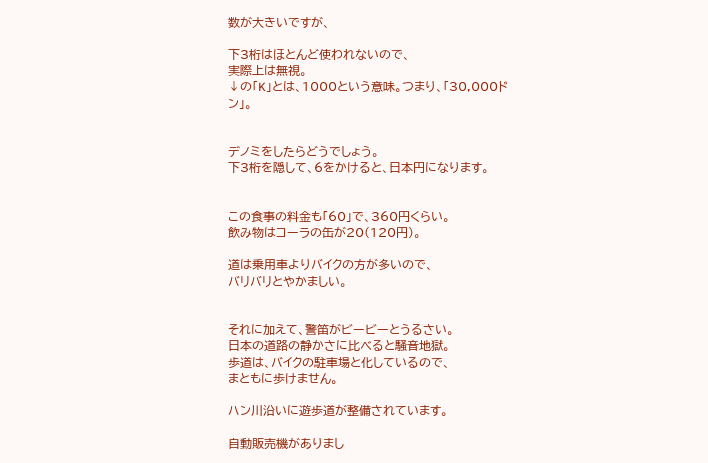数が大きいですが、

下3桁はほとんど使われないので、
実際上は無視。
↓の「K」とは、1000という意味。つまり、「30,000ドン」。


デノミをしたらどうでしょう。
下3桁を隠して、6をかけると、日本円になります。


この食事の料金も「60」で、360円くらい。
飲み物はコーラの缶が20(120円)。

道は乗用車よりバイクの方が多いので、
バリバリとやかましい。


それに加えて、警笛がビービーとうるさい。
日本の道路の静かさに比べると騒音地獄。
歩道は、バイクの駐車場と化しているので、
まともに歩けません。

ハン川沿いに遊歩道が整備されています。

自動販売機がありまし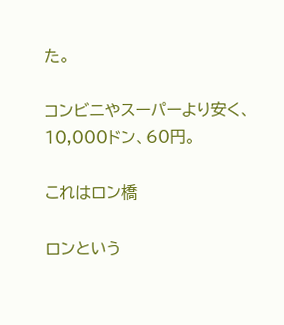た。

コンビニやスーパーより安く、
10,000ドン、60円。

これはロン橋

ロンという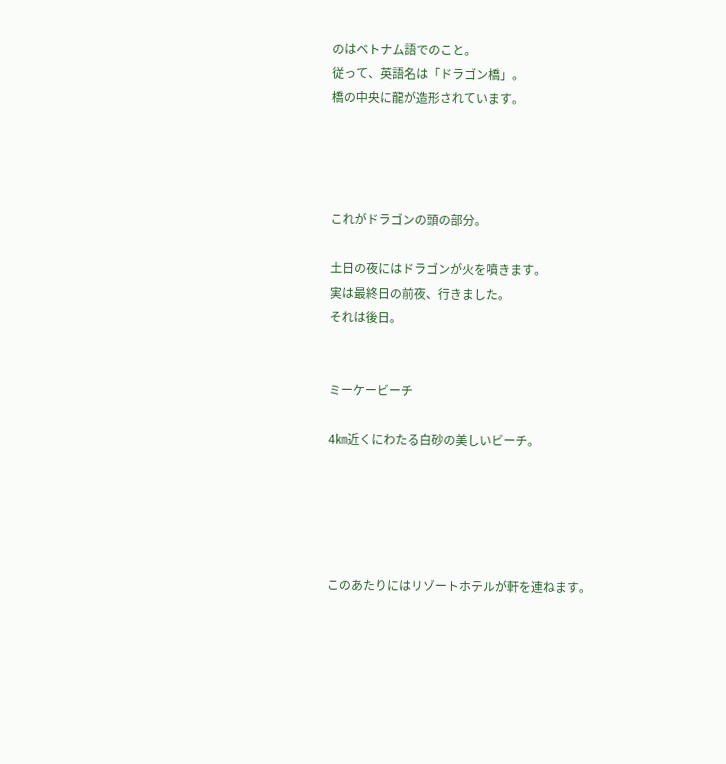のはベトナム語でのこと。
従って、英語名は「ドラゴン橋」。
橋の中央に龍が造形されています。




これがドラゴンの頭の部分。

土日の夜にはドラゴンが火を噴きます。
実は最終日の前夜、行きました。
それは後日。


ミーケービーチ

4㎞近くにわたる白砂の美しいビーチ。





このあたりにはリゾートホテルが軒を連ねます。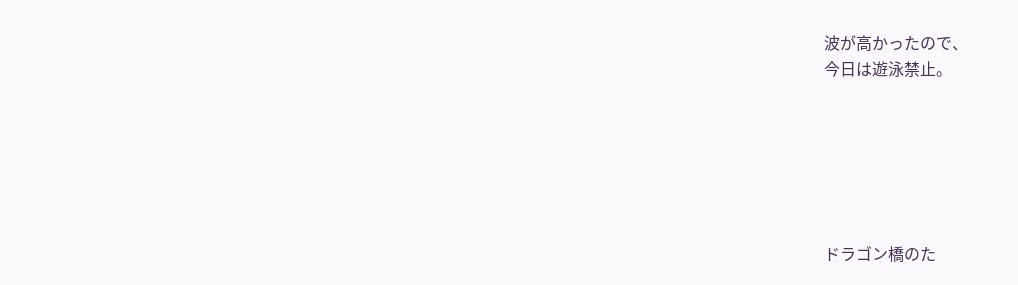波が高かったので、
今日は遊泳禁止。






ドラゴン橋のた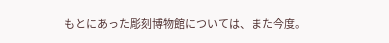もとにあった彫刻博物館については、また今度。